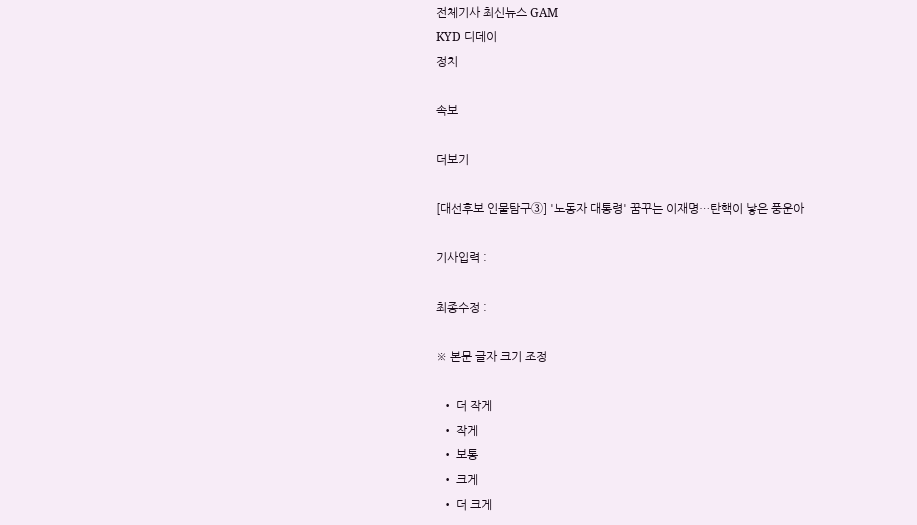전체기사 최신뉴스 GAM
KYD 디데이
정치

속보

더보기

[대선후보 인물탐구③] '노동자 대통령' 꿈꾸는 이재명…탄핵이 낳은 풍운아

기사입력 :

최종수정 :

※ 본문 글자 크기 조정

  • 더 작게
  • 작게
  • 보통
  • 크게
  • 더 크게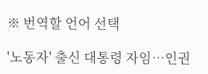※ 번역할 언어 선택

'노동자' 출신 대통령 자임…인권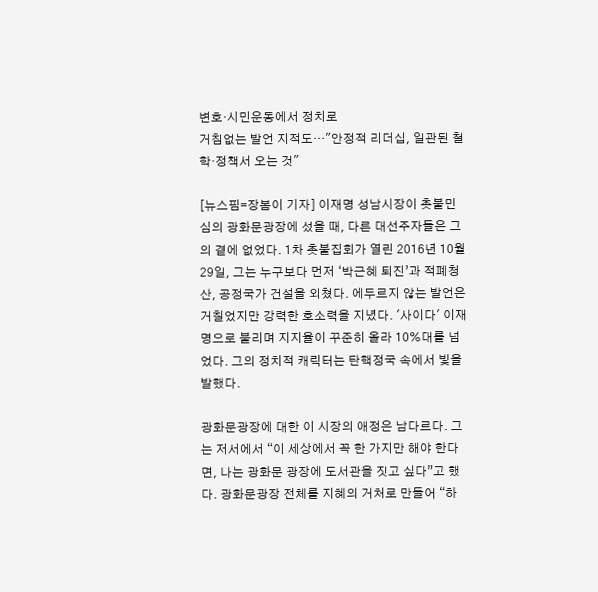변호·시민운동에서 정치로
거침없는 발언 지적도…"안정적 리더십, 일관된 철학·정책서 오는 것"

[뉴스핌=장봄이 기자] 이재명 성남시장이 촛불민심의 광화문광장에 섰을 때, 다른 대선주자들은 그의 곁에 없었다. 1차 촛불집회가 열린 2016년 10월 29일, 그는 누구보다 먼저 ‘박근혜 퇴진’과 적폐청산, 공정국가 건설을 외쳤다. 에두르지 않는 발언은 거칠었지만 강력한 호소력을 지녔다. '사이다' 이재명으로 불리며 지지율이 꾸준히 올라 10%대를 넘었다. 그의 정치적 캐릭터는 탄핵정국 속에서 빛을 발했다.

광화문광장에 대한 이 시장의 애정은 남다르다. 그는 저서에서 “이 세상에서 꼭 한 가지만 해야 한다면, 나는 광화문 광장에 도서관을 짓고 싶다”고 했다. 광화문광장 전체를 지혜의 거처로 만들어 “하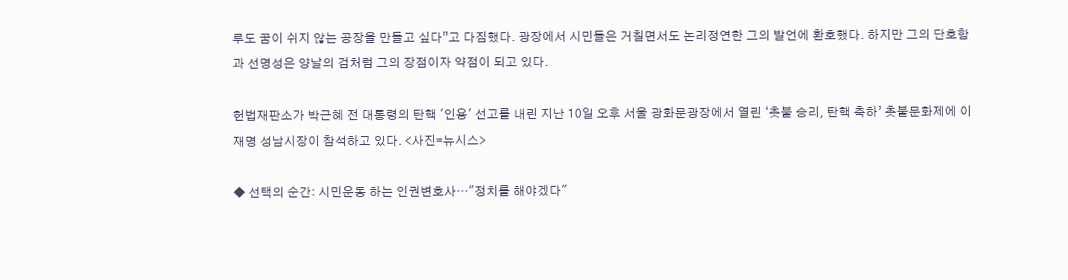루도 꿈이 쉬지 않는 공장을 만들고 싶다”고 다짐했다. 광장에서 시민들은 거칠면서도 논리정연한 그의 발언에 환호했다. 하지만 그의 단호함과 선명성은 양날의 검처럼 그의 장점이자 약점이 되고 있다.

헌법재판소가 박근혜 전 대통령의 탄핵 '인용' 선고를 내린 지난 10일 오후 서울 광화문광장에서 열린 ‘촛불 승리, 탄핵 축하’ 촛불문화제에 이재명 성남시장이 참석하고 있다. <사진=뉴시스>

◆ 선택의 순간: 시민운동 하는 인권변호사…"정치를 해야겠다"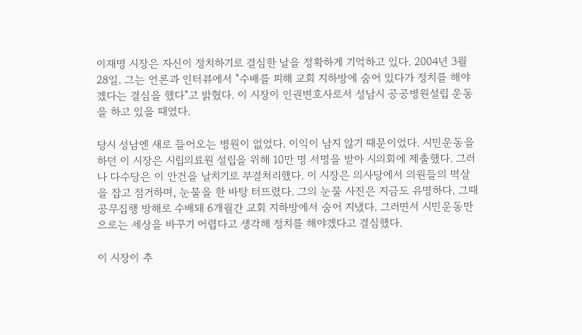이재명 시장은 자신이 정치하기로 결심한 날을 정확하게 기억하고 있다. 2004년 3월 28일. 그는 언론과 인터뷰에서 "수배를 피해 교회 지하방에 숨어 있다가 정치를 해야겠다는 결심을 했다"고 밝혔다. 이 시장이 인권변호사로서 성남시 공공병원설립 운동을 하고 있을 때였다.

당시 성남엔 새로 들어오는 병원이 없었다. 이익이 남지 않기 때문이었다. 시민운동을 하던 이 시장은 시립의료원 설립을 위해 10만 명 서명을 받아 시의회에 제출했다. 그러나 다수당은 이 안건을 날치기로 부결처리했다. 이 시장은 의사당에서 의원들의 멱살을 잡고 점거하며, 눈물을 한 바탕 터뜨렸다. 그의 눈물 사진은 지금도 유명하다. 그때 공무집행 방해로 수배돼 6개월간 교회 지하방에서 숨어 지냈다. 그러면서 시민운동만으로는 세상을 바꾸기 어렵다고 생각해 정치를 해야겠다고 결심했다.

이 시장이 추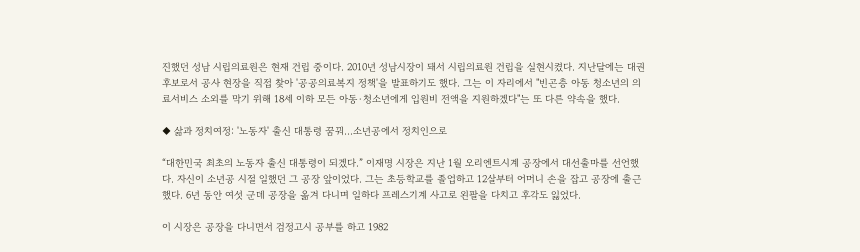진했던 성남 시립의료원은 현재 건립 중이다. 2010년 성남시장이 돼서 시립의료원 건립을 실현시켰다. 지난달에는 대권 후보로서 공사 현장을 직접 찾아 '공공의료복지 정책'을 발표하기도 했다. 그는 이 자리에서 "빈곤층 아동 청소년의 의료서비스 소외를 막기 위해 18세 이하 모든 아동·청소년에게 입원비 전액을 지원하겠다"는 또 다른 약속을 했다.

◆ 삶과 정치여정: '노동자' 출신 대통령 꿈꿔…소년공에서 정치인으로

“대한민국 최초의 노동자 출신 대통령이 되겠다.” 이재명 시장은 지난 1월 오리엔트시계 공장에서 대선출마를 선언했다. 자신이 소년공 시절 일했던 그 공장 앞이었다. 그는 초등학교를 졸업하고 12살부터 어머니 손을 잡고 공장에 출근했다. 6년 동안 여섯 군데 공장을 옮겨 다니며 일하다 프레스기계 사고로 왼팔을 다치고 후각도 잃었다.

이 시장은 공장을 다니면서 검정고시 공부를 하고 1982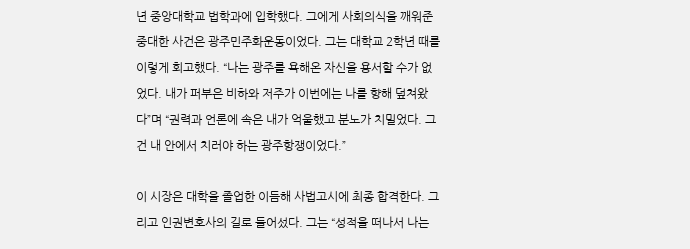년 중앙대학교 법학과에 입학했다. 그에게 사회의식을 깨워준 중대한 사건은 광주민주화운동이었다. 그는 대학교 2학년 때를 이렇게 회고했다. “나는 광주를 욕해온 자신을 용서할 수가 없었다. 내가 퍼부은 비하와 저주가 이번에는 나를 향해 덮쳐왔다”며 “권력과 언론에 속은 내가 억울했고 분노가 치밀었다. 그건 내 안에서 치러야 하는 광주항쟁이었다.”

이 시장은 대학을 졸업한 이듬해 사법고시에 최종 합격한다. 그리고 인권변호사의 길로 들어섰다. 그는 “성적을 떠나서 나는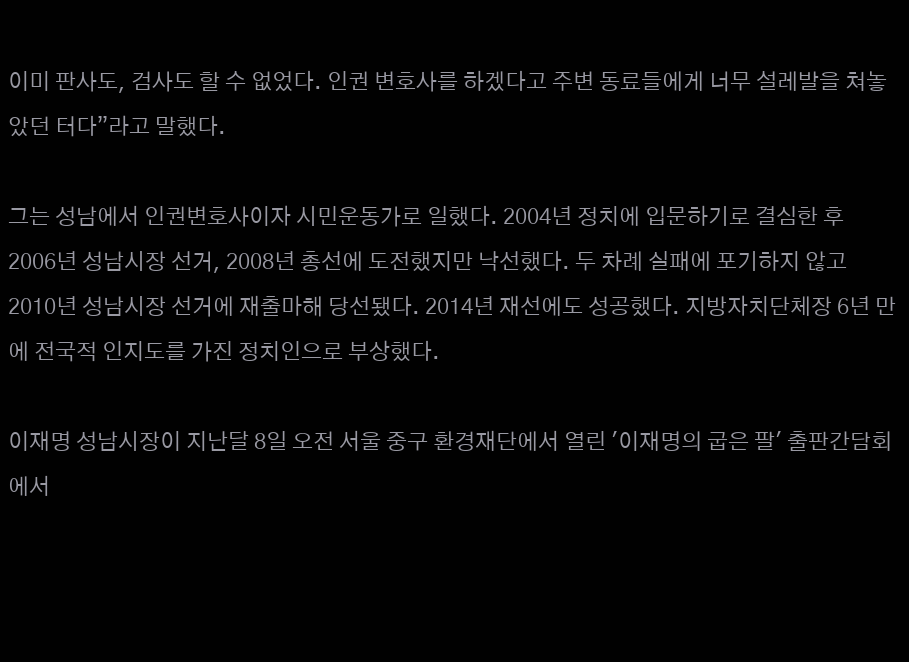이미 판사도, 검사도 할 수 없었다. 인권 변호사를 하겠다고 주변 동료들에게 너무 설레발을 쳐놓았던 터다”라고 말했다.

그는 성남에서 인권변호사이자 시민운동가로 일했다. 2004년 정치에 입문하기로 결심한 후 2006년 성남시장 선거, 2008년 총선에 도전했지만 낙선했다. 두 차례 실패에 포기하지 않고 2010년 성남시장 선거에 재출마해 당선됐다. 2014년 재선에도 성공했다. 지방자치단체장 6년 만에 전국적 인지도를 가진 정치인으로 부상했다.

이재명 성남시장이 지난달 8일 오전 서울 중구 환경재단에서 열린 '이재명의 굽은 팔' 출판간담회에서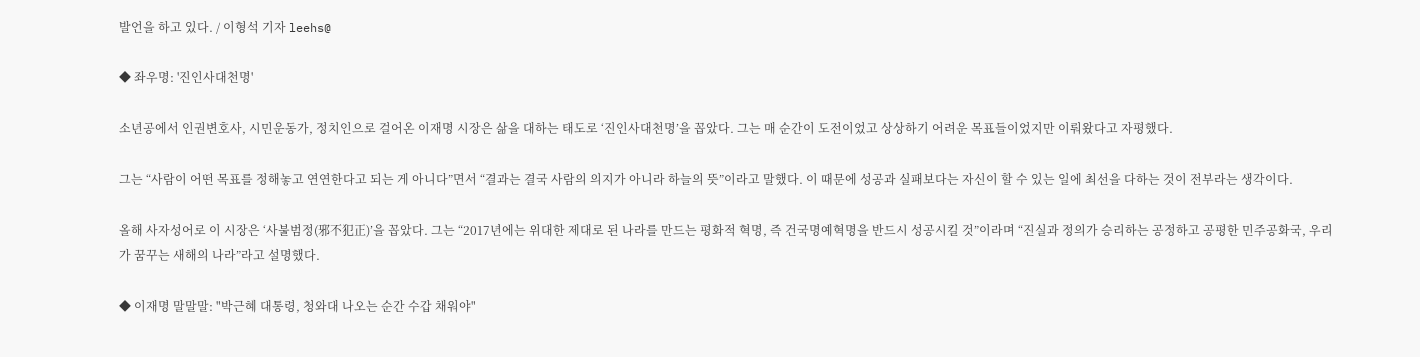발언을 하고 있다. / 이형석 기자 leehs@

◆ 좌우명: '진인사대천명'

소년공에서 인권변호사, 시민운동가, 정치인으로 걸어온 이재명 시장은 삶을 대하는 태도로 ‘진인사대천명’을 꼽았다. 그는 매 순간이 도전이었고 상상하기 어려운 목표들이었지만 이뤄왔다고 자평했다.

그는 “사람이 어떤 목표를 정해놓고 연연한다고 되는 게 아니다”면서 “결과는 결국 사람의 의지가 아니라 하늘의 뜻”이라고 말했다. 이 때문에 성공과 실패보다는 자신이 할 수 있는 일에 최선을 다하는 것이 전부라는 생각이다.

올해 사자성어로 이 시장은 ‘사불범정(邪不犯正)’을 꼽았다. 그는 “2017년에는 위대한 제대로 된 나라를 만드는 평화적 혁명, 즉 건국명예혁명을 반드시 성공시킬 것”이라며 “진실과 정의가 승리하는 공정하고 공평한 민주공화국, 우리가 꿈꾸는 새해의 나라”라고 설명했다.

◆ 이재명 말말말: "박근혜 대통령, 청와대 나오는 순간 수갑 채워야"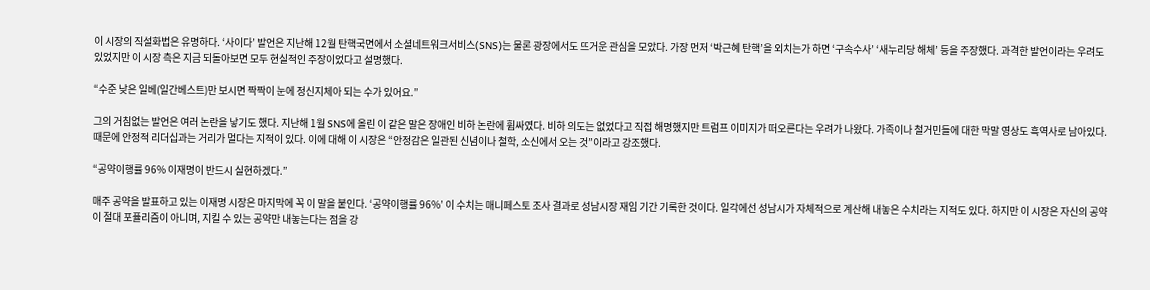이 시장의 직설화법은 유명하다. ‘사이다’ 발언은 지난해 12월 탄핵국면에서 소셜네트워크서비스(SNS)는 물론 광장에서도 뜨거운 관심을 모았다. 가장 먼저 ‘박근혜 탄핵’을 외치는가 하면 ‘구속수사’ ‘새누리당 해체’ 등을 주장했다. 과격한 발언이라는 우려도 있었지만 이 시장 측은 지금 되돌아보면 모두 현실적인 주장이었다고 설명했다.

“수준 낮은 일베(일간베스트)만 보시면 짝짝이 눈에 정신지체아 되는 수가 있어요.”

그의 거침없는 발언은 여러 논란을 낳기도 했다. 지난해 1월 SNS에 올린 이 같은 말은 장애인 비하 논란에 휩싸였다. 비하 의도는 없었다고 직접 해명했지만 트럼프 이미지가 떠오른다는 우려가 나왔다. 가족이나 철거민들에 대한 막말 영상도 흑역사로 남아있다. 때문에 안정적 리더십과는 거리가 멀다는 지적이 있다. 이에 대해 이 시장은 “안정감은 일관된 신념이나 철학, 소신에서 오는 것”이라고 강조했다.

“공약이행률 96% 이재명이 반드시 실현하겠다.”

매주 공약을 발표하고 있는 이재명 시장은 마지막에 꼭 이 말을 붙인다. ‘공약이행률 96%’ 이 수치는 매니페스토 조사 결과로 성남시장 재임 기간 기록한 것이다. 일각에선 성남시가 자체적으로 계산해 내놓은 수치라는 지적도 있다. 하지만 이 시장은 자신의 공약이 절대 포퓰리즘이 아니며, 지킬 수 있는 공약만 내놓는다는 점을 강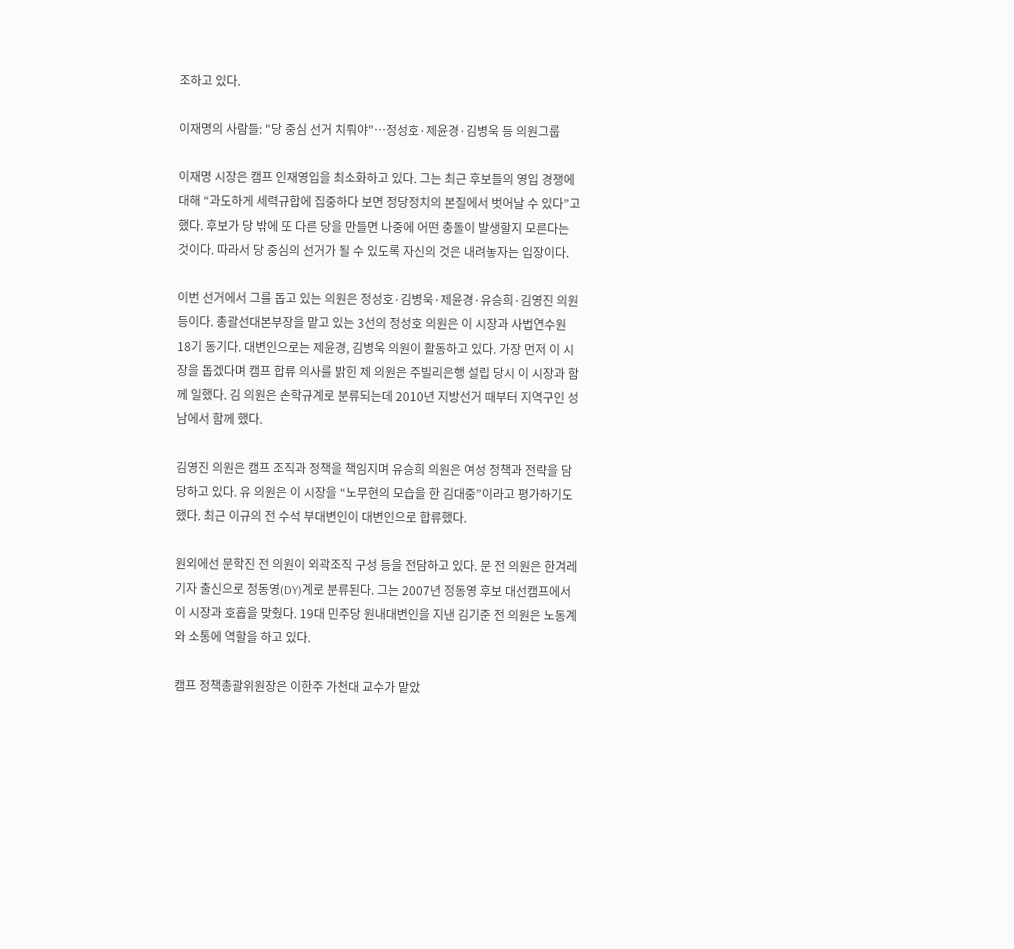조하고 있다.

이재명의 사람들: "당 중심 선거 치뤄야"…정성호·제윤경·김병욱 등 의원그룹

이재명 시장은 캠프 인재영입을 최소화하고 있다. 그는 최근 후보들의 영입 경쟁에 대해 “과도하게 세력규합에 집중하다 보면 정당정치의 본질에서 벗어날 수 있다”고 했다. 후보가 당 밖에 또 다른 당을 만들면 나중에 어떤 충돌이 발생할지 모른다는 것이다. 따라서 당 중심의 선거가 될 수 있도록 자신의 것은 내려놓자는 입장이다.

이번 선거에서 그를 돕고 있는 의원은 정성호·김병욱·제윤경·유승희·김영진 의원 등이다. 총괄선대본부장을 맡고 있는 3선의 정성호 의원은 이 시장과 사법연수원 18기 동기다. 대변인으로는 제윤경, 김병욱 의원이 활동하고 있다. 가장 먼저 이 시장을 돕겠다며 캠프 합류 의사를 밝힌 제 의원은 주빌리은행 설립 당시 이 시장과 함께 일했다. 김 의원은 손학규계로 분류되는데 2010년 지방선거 때부터 지역구인 성남에서 함께 했다.

김영진 의원은 캠프 조직과 정책을 책임지며 유승희 의원은 여성 정책과 전략을 담당하고 있다. 유 의원은 이 시장을 “노무현의 모습을 한 김대중”이라고 평가하기도 했다. 최근 이규의 전 수석 부대변인이 대변인으로 합류했다.

원외에선 문학진 전 의원이 외곽조직 구성 등을 전담하고 있다. 문 전 의원은 한겨레 기자 출신으로 정동영(DY)계로 분류된다. 그는 2007년 정동영 후보 대선캠프에서 이 시장과 호흡을 맞췄다. 19대 민주당 원내대변인을 지낸 김기준 전 의원은 노동계와 소통에 역할을 하고 있다.

캠프 정책총괄위원장은 이한주 가천대 교수가 맡았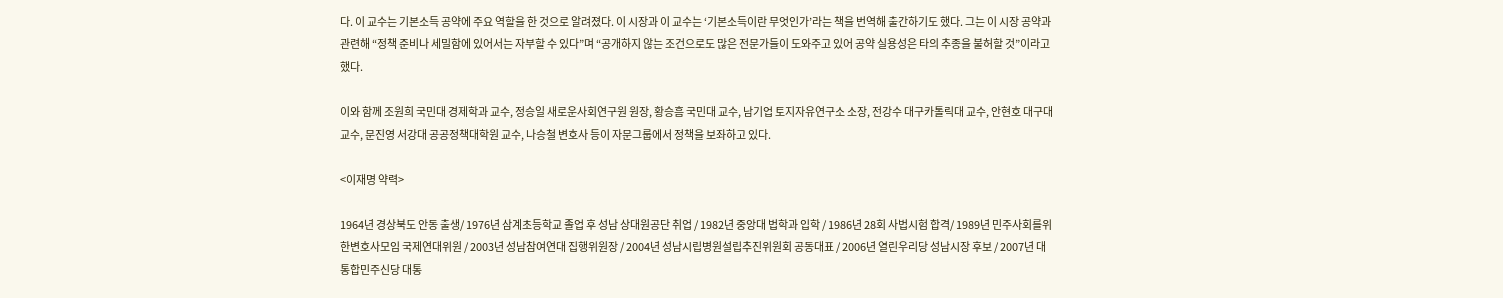다. 이 교수는 기본소득 공약에 주요 역할을 한 것으로 알려졌다. 이 시장과 이 교수는 ‘기본소득이란 무엇인가’라는 책을 번역해 출간하기도 했다. 그는 이 시장 공약과 관련해 “정책 준비나 세밀함에 있어서는 자부할 수 있다”며 “공개하지 않는 조건으로도 많은 전문가들이 도와주고 있어 공약 실용성은 타의 추종을 불허할 것”이라고 했다.

이와 함께 조원희 국민대 경제학과 교수, 정승일 새로운사회연구원 원장, 황승흠 국민대 교수, 남기업 토지자유연구소 소장, 전강수 대구카톨릭대 교수, 안현호 대구대 교수, 문진영 서강대 공공정책대학원 교수, 나승철 변호사 등이 자문그룹에서 정책을 보좌하고 있다.

<이재명 약력>

1964년 경상북도 안동 출생/ 1976년 삼계초등학교 졸업 후 성남 상대원공단 취업 / 1982년 중앙대 법학과 입학 / 1986년 28회 사법시험 합격/ 1989년 민주사회를위한변호사모임 국제연대위원 / 2003년 성남참여연대 집행위원장 / 2004년 성남시립병원설립추진위원회 공동대표 / 2006년 열린우리당 성남시장 후보 / 2007년 대통합민주신당 대통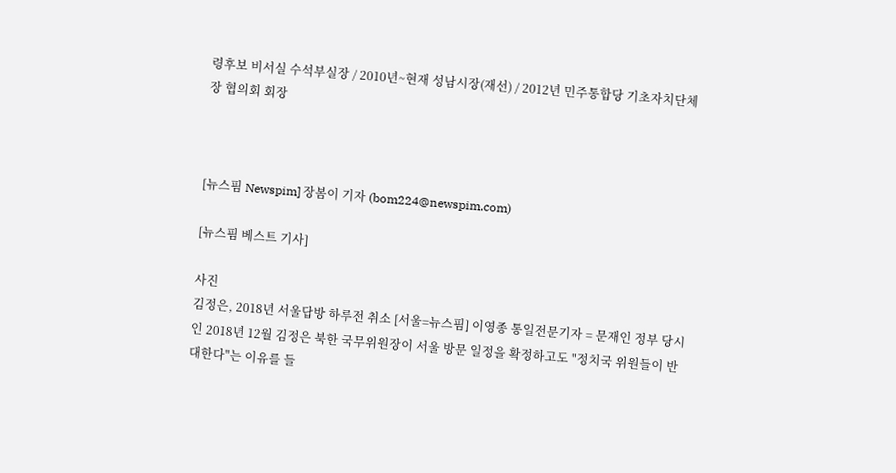령후보 비서실 수석부실장 / 2010년~현재 성남시장(재선) / 2012년 민주통합당 기초자치단체장 협의회 회장



[뉴스핌 Newspim] 장봄이 기자 (bom224@newspim.com)

[뉴스핌 베스트 기사]

사진
김정은, 2018년 서울답방 하루전 취소 [서울=뉴스핌] 이영종 통일전문기자 = 문재인 정부 당시인 2018년 12월 김정은 북한 국무위원장이 서울 방문 일정을 확정하고도 "정치국 위원들이 반대한다"는 이유를 들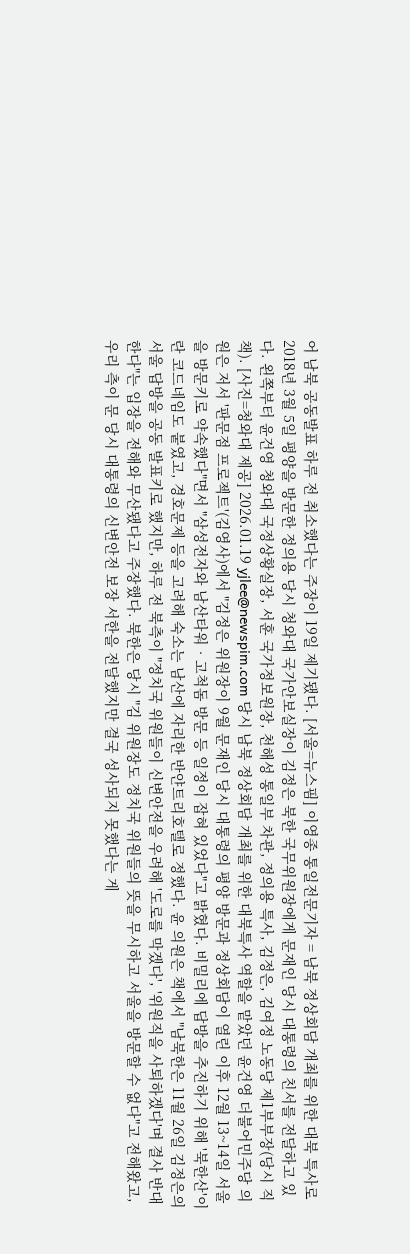어 남북 공동발표 하루 전 취소했다는 주장이 19일 제기됐다. [서울=뉴스핌] 이영종 통일전문기자 = 남북 정상회담 개최를 위한 대북 특사로 2018년 3월 5일 평양을 방문한 정의용 당시 청와대 국가안보실장이 김정은 북한 국무위원장에게 문재인 당시 대통령의 친서를 전달하고 있다. 왼쪽부터 윤건영 청와대 국정상황실장, 서훈 국가정보원장, 천해성 통일부 차관, 정의용 특사, 김정은, 김여정 노동당 제1부부장(당시 직책). [사진=청와대 제공] 2026.01.19 yjlee@newspim.com 당시 남북 정상회담 개최를 위한 대북특사 역할을 맡았던 윤건영 더불어민주당 의원은 저서 '판문점 프로젝트'(김영사)에서 "김정은 위원장이 9월 문재인 당시 대통령의 평양 방문과 정상회담이 열린 이후 12월 13~14일 서울을 방문키로 약속했다"면서 "삼성전자와 남산타워‧고척돔 방문 등 일정이 잡혀 있었다"고 밝혔다. 비밀리에 답방을 추진하기 위해 '북한산'이란 코드네임도 붙였고, 경호문제 등을 고려해 숙소는 남산에 자리한 반얀트리호텔로 정했다. 윤 의원은 책에서 "남북한은 11월 26일 김정은의 서울 답방을 공동 발표키로 했지만, 하루 전 북측이 "정치국 위원들이 신변안전을 우려해 '도로를 막겠다', '위원직을 사퇴하겠다'며 결사 반대한다"는 입장을 전해와 무산됐다고 주장했다. 북한은 당시 "김 위원장도 정치국 위원들의 뜻을 무시하고 서울을 방문할 수 없다"고 전해왔고, 우리 측이 문 당시 대통령의 신변안전 보장 서한을 전달했지만 결국 성사되지 못했다는 게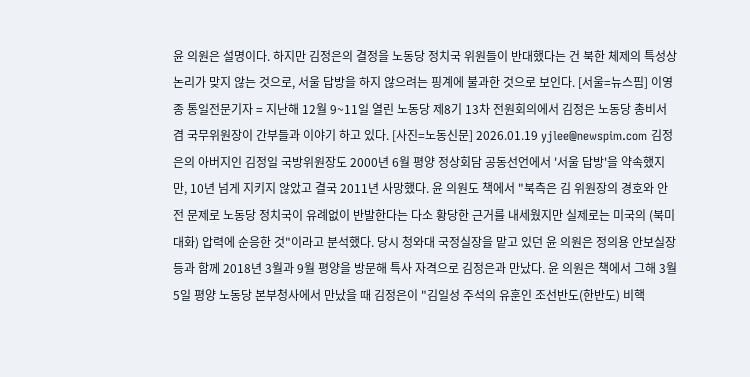윤 의원은 설명이다. 하지만 김정은의 결정을 노동당 정치국 위원들이 반대했다는 건 북한 체제의 특성상 논리가 맞지 않는 것으로, 서울 답방을 하지 않으려는 핑계에 불과한 것으로 보인다. [서울=뉴스핌] 이영종 통일전문기자 = 지난해 12월 9~11일 열린 노동당 제8기 13차 전원회의에서 김정은 노동당 총비서 겸 국무위원장이 간부들과 이야기 하고 있다. [사진=노동신문] 2026.01.19 yjlee@newspim.com 김정은의 아버지인 김정일 국방위원장도 2000년 6월 평양 정상회담 공동선언에서 '서울 답방'을 약속했지만, 10년 넘게 지키지 않았고 결국 2011년 사망했다. 윤 의원도 책에서 "북측은 김 위원장의 경호와 안전 문제로 노동당 정치국이 유례없이 반발한다는 다소 황당한 근거를 내세웠지만 실제로는 미국의 (북미대화) 압력에 순응한 것"이라고 분석했다. 당시 청와대 국정실장을 맡고 있던 윤 의원은 정의용 안보실장 등과 함께 2018년 3월과 9월 평양을 방문해 특사 자격으로 김정은과 만났다. 윤 의원은 책에서 그해 3월 5일 평양 노동당 본부청사에서 만났을 때 김정은이 "김일성 주석의 유훈인 조선반도(한반도) 비핵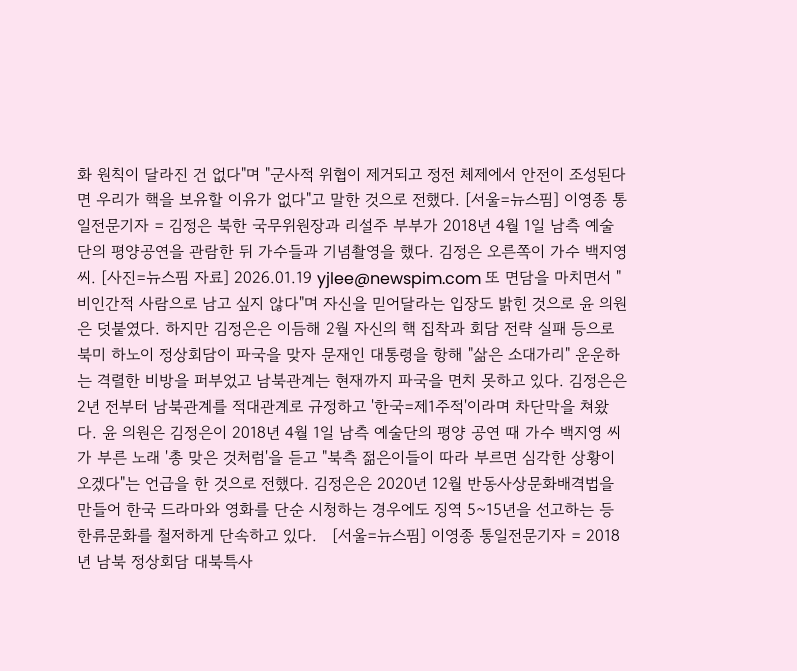화 원칙이 달라진 건 없다"며 "군사적 위협이 제거되고 정전 체제에서 안전이 조성된다면 우리가 핵을 보유할 이유가 없다"고 말한 것으로 전했다. [서울=뉴스핌] 이영종 통일전문기자 = 김정은 북한 국무위원장과 리설주 부부가 2018년 4월 1일 남측 예술단의 평양공연을 관람한 뒤 가수들과 기념촬영을 했다. 김정은 오른쪽이 가수 백지영 씨. [사진=뉴스핌 자료] 2026.01.19 yjlee@newspim.com 또 면담을 마치면서 "비인간적 사람으로 남고 싶지 않다"며 자신을 믿어달라는 입장도 밝힌 것으로 윤 의원은 덧붙였다. 하지만 김정은은 이듬해 2월 자신의 핵 집착과 회담 전략 실패 등으로 북미 하노이 정상회담이 파국을 맞자 문재인 대통령을 항해 "삶은 소대가리" 운운하는 격렬한 비방을 퍼부었고 남북관계는 현재까지 파국을 면치 못하고 있다. 김정은은 2년 전부터 남북관계를 적대관계로 규정하고 '한국=제1주적'이라며 차단막을 쳐왔다. 윤 의원은 김정은이 2018년 4월 1일 남측 예술단의 평양 공연 때 가수 백지영 씨가 부른 노래 '총 맞은 것처럼'을 듣고 "북측 젊은이들이 따라 부르면 심각한 상황이 오겠다"는 언급을 한 것으로 전했다. 김정은은 2020년 12월 반동사상문화배격법을 만들어 한국 드라마와 영화를 단순 시청하는 경우에도 징역 5~15년을 선고하는 등 한류문화를 철저하게 단속하고 있다.   [서울=뉴스핌] 이영종 통일전문기자 = 2018년 남북 정상회담 대북특사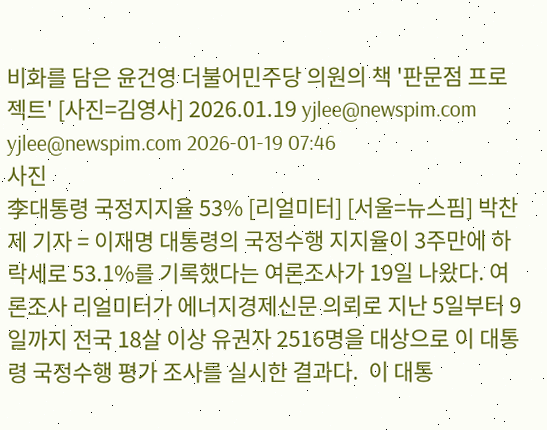비화를 담은 윤건영 더불어민주당 의원의 책 '판문점 프로젝트' [사진=김영사] 2026.01.19 yjlee@newspim.com yjlee@newspim.com 2026-01-19 07:46
사진
李대통령 국정지지율 53% [리얼미터] [서울=뉴스핌] 박찬제 기자 = 이재명 대통령의 국정수행 지지율이 3주만에 하락세로 53.1%를 기록했다는 여론조사가 19일 나왔다. 여론조사 리얼미터가 에너지경제신문 의뢰로 지난 5일부터 9일까지 전국 18살 이상 유권자 2516명을 대상으로 이 대통령 국정수행 평가 조사를 실시한 결과다.  이 대통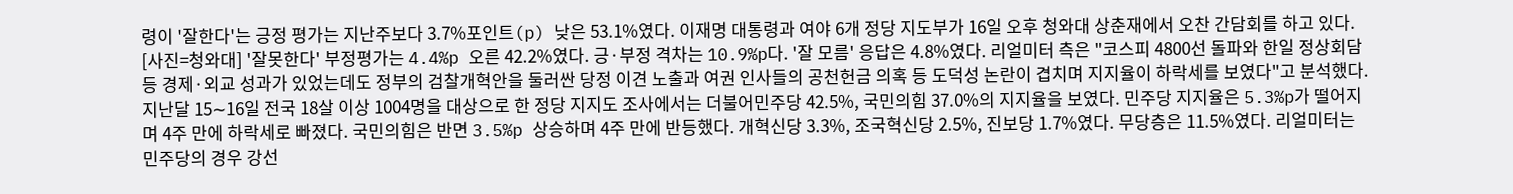령이 '잘한다'는 긍정 평가는 지난주보다 3.7%포인트(p) 낮은 53.1%였다. 이재명 대통령과 여야 6개 정당 지도부가 16일 오후 청와대 상춘재에서 오찬 간담회를 하고 있다. [사진=청와대] '잘못한다' 부정평가는 4.4%p 오른 42.2%였다. 긍·부정 격차는 10.9%p다. '잘 모름' 응답은 4.8%였다. 리얼미터 측은 "코스피 4800선 돌파와 한일 정상회담 등 경제·외교 성과가 있었는데도 정부의 검찰개혁안을 둘러싼 당정 이견 노출과 여권 인사들의 공천헌금 의혹 등 도덕성 논란이 겹치며 지지율이 하락세를 보였다"고 분석했다. 지난달 15∼16일 전국 18살 이상 1004명을 대상으로 한 정당 지지도 조사에서는 더불어민주당 42.5%, 국민의힘 37.0%의 지지율을 보였다. 민주당 지지율은 5.3%p가 떨어지며 4주 만에 하락세로 빠졌다. 국민의힘은 반면 3.5%p 상승하며 4주 만에 반등했다. 개혁신당 3.3%, 조국혁신당 2.5%, 진보당 1.7%였다. 무당층은 11.5%였다. 리얼미터는 민주당의 경우 강선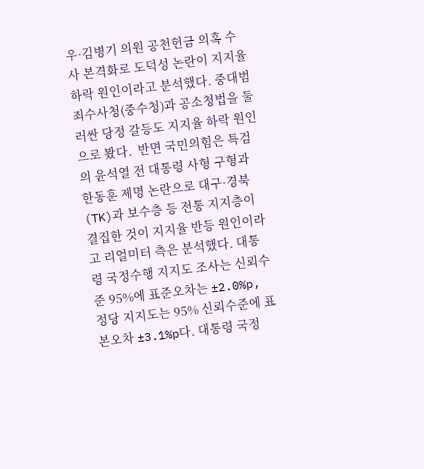우·김병기 의원 공천헌금 의혹 수사 본격화로 도덕성 논란이 지지율 하락 원인이라고 분석했다. 중대범죄수사청(중수청)과 공소청법을 둘러싼 당정 갈등도 지지율 하락 원인으로 봤다.  반면 국민의힘은 특검의 윤석열 전 대통령 사형 구형과 한동훈 제명 논란으로 대구·경북(TK)과 보수층 등 전통 지지층이 결집한 것이 지지율 반등 원인이라고 리얼미터 측은 분석했다. 대통령 국정수행 지지도 조사는 신뢰수준 95%에 표준오차는 ±2.0%p, 정당 지지도는 95% 신뢰수준에 표본오차 ±3.1%p다. 대통령 국정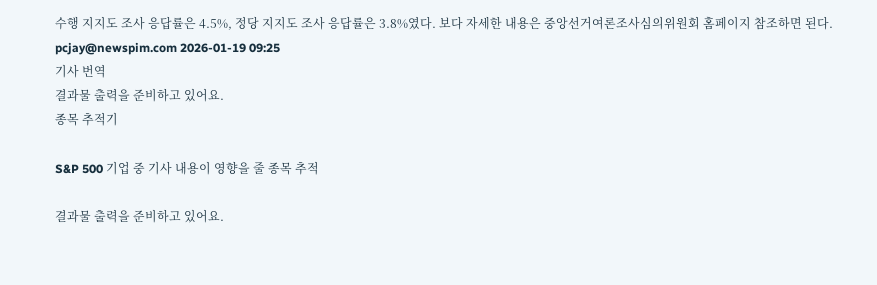수행 지지도 조사 응답률은 4.5%, 정당 지지도 조사 응답률은 3.8%였다. 보다 자세한 내용은 중앙선거여론조사심의위원회 홈페이지 참조하면 된다. pcjay@newspim.com 2026-01-19 09:25
기사 번역
결과물 출력을 준비하고 있어요.
종목 추적기

S&P 500 기업 중 기사 내용이 영향을 줄 종목 추적

결과물 출력을 준비하고 있어요.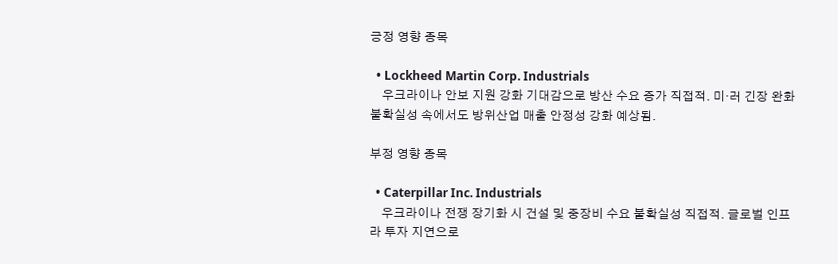긍정 영향 종목

  • Lockheed Martin Corp. Industrials
    우크라이나 안보 지원 강화 기대감으로 방산 수요 증가 직접적. 미·러 긴장 완화 불확실성 속에서도 방위산업 매출 안정성 강화 예상됨.

부정 영향 종목

  • Caterpillar Inc. Industrials
    우크라이나 전쟁 장기화 시 건설 및 중장비 수요 불확실성 직접적. 글로벌 인프라 투자 지연으로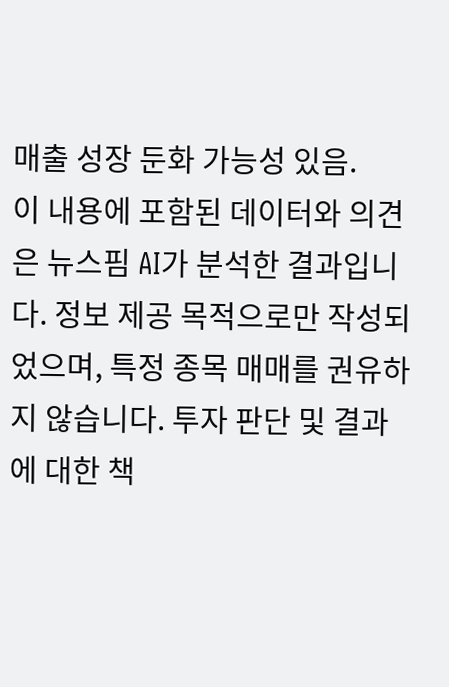매출 성장 둔화 가능성 있음.
이 내용에 포함된 데이터와 의견은 뉴스핌 AI가 분석한 결과입니다. 정보 제공 목적으로만 작성되었으며, 특정 종목 매매를 권유하지 않습니다. 투자 판단 및 결과에 대한 책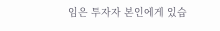임은 투자자 본인에게 있습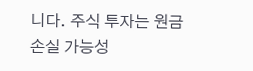니다. 주식 투자는 원금 손실 가능성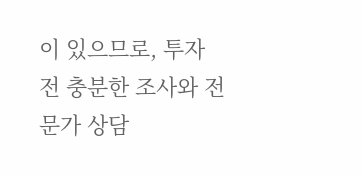이 있으므로, 투자 전 충분한 조사와 전문가 상담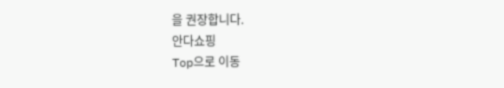을 권장합니다.
안다쇼핑
Top으로 이동